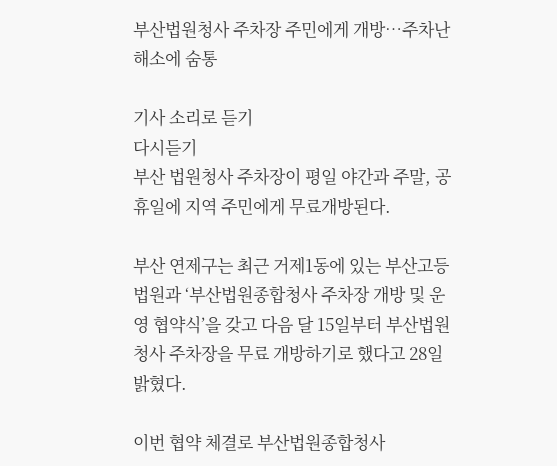부산법원청사 주차장 주민에게 개방…주차난 해소에 숨통

기사 소리로 듣기
다시듣기
부산 법원청사 주차장이 평일 야간과 주말, 공휴일에 지역 주민에게 무료개방된다.

부산 연제구는 최근 거제1동에 있는 부산고등법원과 ‘부산법원종합청사 주차장 개방 및 운영 협약식’을 갖고 다음 달 15일부터 부산법원청사 주차장을 무료 개방하기로 했다고 28일 밝혔다.

이번 협약 체결로 부산법원종합청사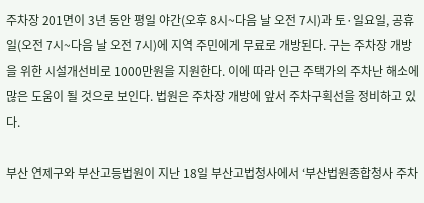주차장 201면이 3년 동안 평일 야간(오후 8시~다음 날 오전 7시)과 토·일요일, 공휴일(오전 7시~다음 날 오전 7시)에 지역 주민에게 무료로 개방된다. 구는 주차장 개방을 위한 시설개선비로 1000만원을 지원한다. 이에 따라 인근 주택가의 주차난 해소에 많은 도움이 될 것으로 보인다. 법원은 주차장 개방에 앞서 주차구획선을 정비하고 있다.

부산 연제구와 부산고등법원이 지난 18일 부산고법청사에서 ‘부산법원종합청사 주차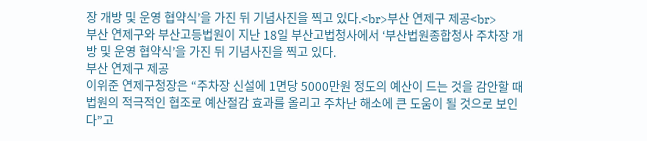장 개방 및 운영 협약식’을 가진 뒤 기념사진을 찍고 있다.<br>부산 연제구 제공<br>
부산 연제구와 부산고등법원이 지난 18일 부산고법청사에서 ‘부산법원종합청사 주차장 개방 및 운영 협약식’을 가진 뒤 기념사진을 찍고 있다.
부산 연제구 제공
이위준 연제구청장은 “주차장 신설에 1면당 5000만원 정도의 예산이 드는 것을 감안할 때 법원의 적극적인 협조로 예산절감 효과를 올리고 주차난 해소에 큰 도움이 될 것으로 보인다”고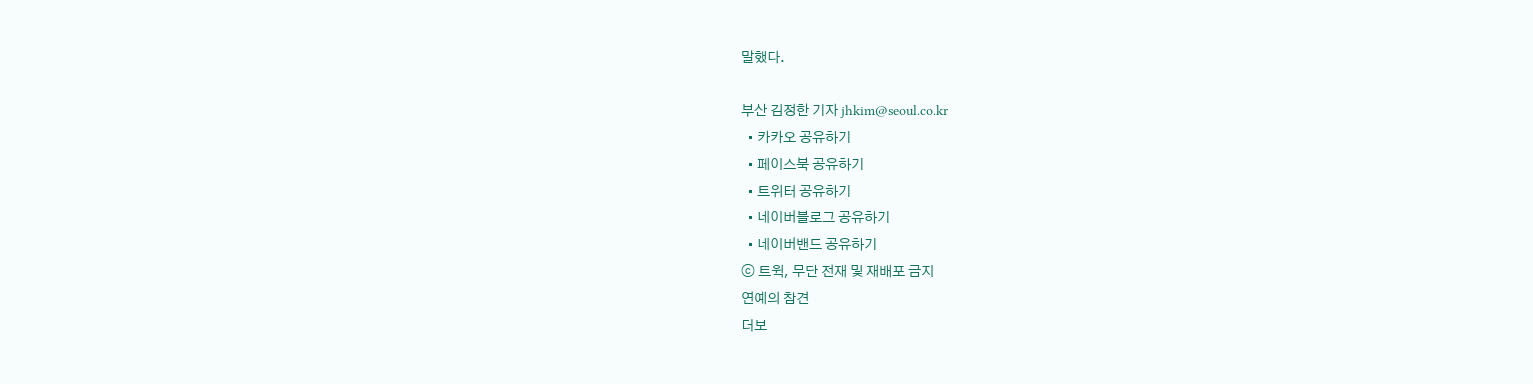말했다.

부산 김정한 기자 jhkim@seoul.co.kr
  • 카카오 공유하기
  • 페이스북 공유하기
  • 트위터 공유하기
  • 네이버블로그 공유하기
  • 네이버밴드 공유하기
ⓒ 트윅, 무단 전재 및 재배포 금지
연예의 참견
더보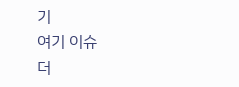기
여기 이슈
더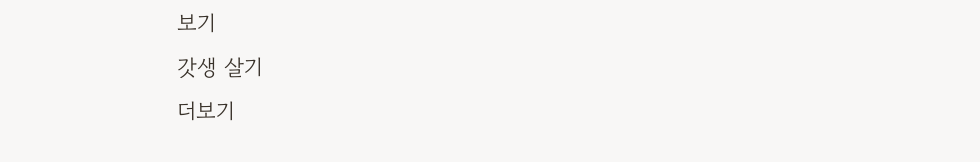보기
갓생 살기
더보기